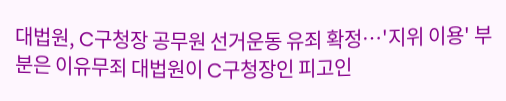대법원, C구청장 공무원 선거운동 유죄 확정…'지위 이용' 부분은 이유무죄 대법원이 C구청장인 피고인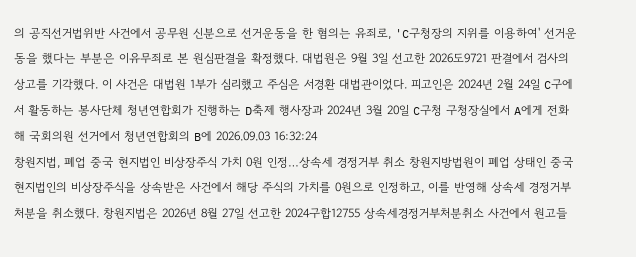의 공직선거법위반 사건에서 공무원 신분으로 선거운동을 한 혐의는 유죄로, 'C구청장의 지위를 이용하여' 선거운동을 했다는 부분은 이유무죄로 본 원심판결을 확정했다. 대법원은 9월 3일 선고한 2026도9721 판결에서 검사의 상고를 기각했다. 이 사건은 대법원 1부가 심리했고 주심은 서경환 대법관이었다. 피고인은 2024년 2월 24일 C구에서 활동하는 봉사단체 청년연합회가 진행하는 D축제 행사장과 2024년 3월 20일 C구청 구청장실에서 A에게 전화해 국회의원 선거에서 청년연합회의 B에 2026.09.03 16:32:24
창원지법, 폐업 중국 현지법인 비상장주식 가치 0원 인정…상속세 경정거부 취소 창원지방법원이 폐업 상태인 중국 현지법인의 비상장주식을 상속받은 사건에서 해당 주식의 가치를 0원으로 인정하고, 이를 반영해 상속세 경정거부처분을 취소했다. 창원지법은 2026년 8월 27일 선고한 2024구합12755 상속세경정거부처분취소 사건에서 원고들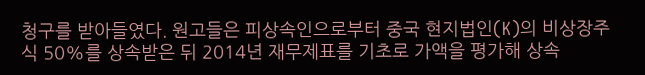청구를 받아들였다. 원고들은 피상속인으로부터 중국 현지법인(K)의 비상장주식 50%를 상속받은 뒤 2014년 재무제표를 기초로 가액을 평가해 상속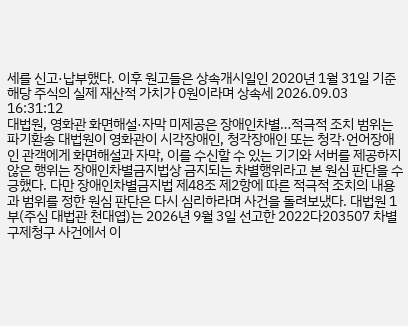세를 신고·납부했다. 이후 원고들은 상속개시일인 2020년 1월 31일 기준 해당 주식의 실제 재산적 가치가 0원이라며 상속세 2026.09.03 16:31:12
대법원, 영화관 화면해설·자막 미제공은 장애인차별…적극적 조치 범위는 파기환송 대법원이 영화관이 시각장애인, 청각장애인 또는 청각·언어장애인 관객에게 화면해설과 자막, 이를 수신할 수 있는 기기와 서버를 제공하지 않은 행위는 장애인차별금지법상 금지되는 차별행위라고 본 원심 판단을 수긍했다. 다만 장애인차별금지법 제48조 제2항에 따른 적극적 조치의 내용과 범위를 정한 원심 판단은 다시 심리하라며 사건을 돌려보냈다. 대법원 1부(주심 대법관 천대엽)는 2026년 9월 3일 선고한 2022다203507 차별구제청구 사건에서 이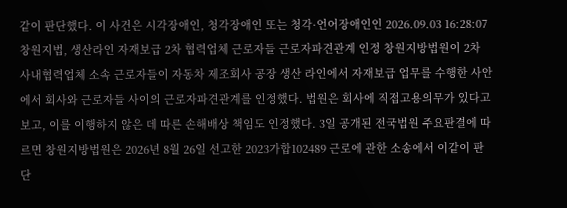같이 판단했다. 이 사건은 시각장애인, 청각장애인 또는 청각·언어장애인인 2026.09.03 16:28:07
창원지법, 생산라인 자재보급 2차 협력업체 근로자들 근로자파견관계 인정 창원지방법원이 2차 사내협력업체 소속 근로자들이 자동차 제조회사 공장 생산 라인에서 자재보급 업무를 수행한 사안에서 회사와 근로자들 사이의 근로자파견관계를 인정했다. 법원은 회사에 직접고용의무가 있다고 보고, 이를 이행하지 않은 데 따른 손해배상 책임도 인정했다. 3일 공개된 전국법원 주요판결에 따르면 창원지방법원은 2026년 8월 26일 선고한 2023가합102489 근로에 관한 소송에서 이같이 판단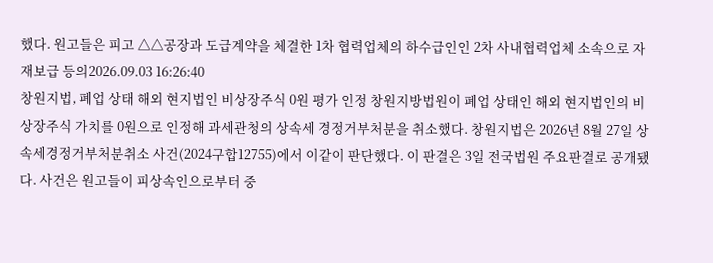했다. 원고들은 피고 △△공장과 도급계약을 체결한 1차 협력업체의 하수급인인 2차 사내협력업체 소속으로 자재보급 등의2026.09.03 16:26:40
창원지법, 폐업 상태 해외 현지법인 비상장주식 0원 평가 인정 창원지방법원이 폐업 상태인 해외 현지법인의 비상장주식 가치를 0원으로 인정해 과세관청의 상속세 경정거부처분을 취소했다. 창원지법은 2026년 8월 27일 상속세경정거부처분취소 사건(2024구합12755)에서 이같이 판단했다. 이 판결은 3일 전국법원 주요판결로 공개됐다. 사건은 원고들이 피상속인으로부터 중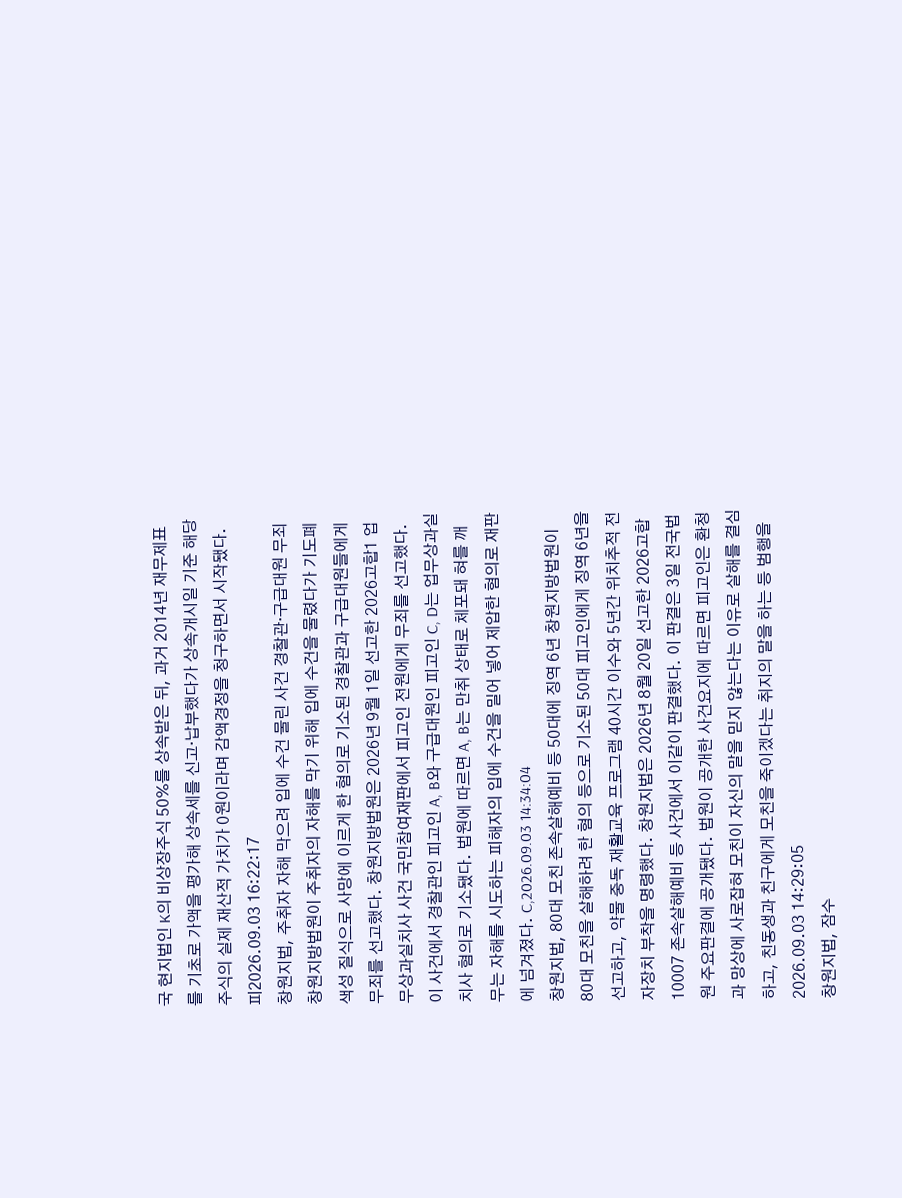국 현지법인 K의 비상장주식 50%를 상속받은 뒤, 과거 2014년 재무제표를 기초로 가액을 평가해 상속세를 신고·납부했다가 상속개시일 기준 해당 주식의 실제 재산적 가치가 0원이라며 감액경정을 청구하면서 시작됐다. 피2026.09.03 16:22:17
창원지법, 주취자 자해 막으려 입에 수건 물린 사건 경찰관·구급대원 무죄 창원지방법원이 주취자의 자해를 막기 위해 입에 수건을 물렸다가 기도폐색성 질식으로 사망에 이르게 한 혐의로 기소된 경찰관과 구급대원들에게 무죄를 선고했다. 창원지방법원은 2026년 9월 1일 선고한 2026고합1 업무상과실치사 사건 국민참여재판에서 피고인 전원에게 무죄를 선고했다. 이 사건에서 경찰관인 피고인 A, B와 구급대원인 피고인 C, D는 업무상과실치사 혐의로 기소됐다. 법원에 따르면 A, B는 만취 상태로 체포돼 혀를 깨무는 자해를 시도하는 피해자의 입에 수건을 밀어 넣어 제압한 혐의로 재판에 넘겨졌다. C,2026.09.03 14:34:04
창원지법, 80대 모친 존속살해예비 등 50대에 징역 6년 창원지방법원이 80대 모친을 살해하려 한 혐의 등으로 기소된 50대 피고인에게 징역 6년을 선고하고, 약물 중독 재활교육 프로그램 40시간 이수와 5년간 위치추적 전자장치 부착을 명령했다. 창원지법은 2026년 8월 20일 선고한 2026고합10007 존속살해예비 등 사건에서 이같이 판결했다. 이 판결은 3일 전국법원 주요판결에 공개됐다. 법원이 공개한 사건요지에 따르면 피고인은 환청과 망상에 사로잡혀 모친이 자신의 말을 믿지 않는다는 이유로 살해를 결심하고, 친동생과 친구에게 모친을 죽이겠다는 취지의 말을 하는 등 범행을2026.09.03 14:29:05
창원지법, 잠수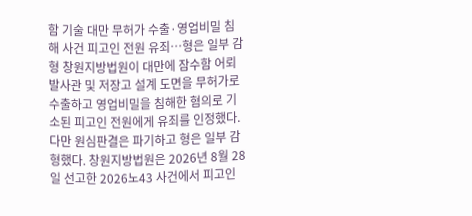함 기술 대만 무허가 수출·영업비밀 침해 사건 피고인 전원 유죄…형은 일부 감형 창원지방법원이 대만에 잠수함 어뢰 발사관 및 저장고 설계 도면을 무허가로 수출하고 영업비밀을 침해한 혐의로 기소된 피고인 전원에게 유죄를 인정했다. 다만 원심판결은 파기하고 형은 일부 감형했다. 창원지방법원은 2026년 8월 28일 선고한 2026노43 사건에서 피고인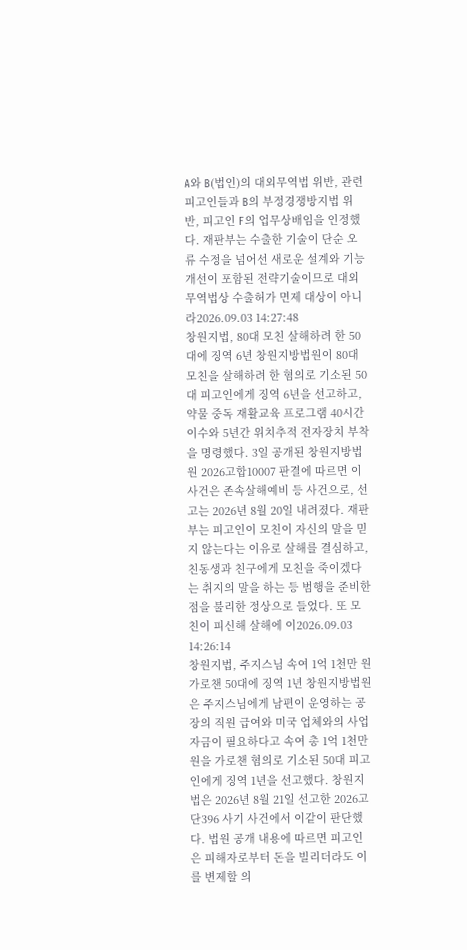A와 B(법인)의 대외무역법 위반, 관련 피고인들과 B의 부정경쟁방지법 위반, 피고인 F의 업무상배임을 인정했다. 재판부는 수출한 기술이 단순 오류 수정을 넘어선 새로운 설계와 기능 개선이 포함된 전략기술이므로 대외무역법상 수출허가 면제 대상이 아니라2026.09.03 14:27:48
창원지법, 80대 모친 살해하려 한 50대에 징역 6년 창원지방법원이 80대 모친을 살해하려 한 혐의로 기소된 50대 피고인에게 징역 6년을 선고하고, 약물 중독 재활교육 프로그램 40시간 이수와 5년간 위치추적 전자장치 부착을 명령했다. 3일 공개된 창원지방법원 2026고합10007 판결에 따르면 이 사건은 존속살해예비 등 사건으로, 선고는 2026년 8월 20일 내려졌다. 재판부는 피고인이 모친이 자신의 말을 믿지 않는다는 이유로 살해를 결심하고, 친동생과 친구에게 모친을 죽이겠다는 취지의 말을 하는 등 범행을 준비한 점을 불리한 정상으로 들었다. 또 모친이 피신해 살해에 이2026.09.03 14:26:14
창원지법, 주지스님 속여 1억 1천만 원 가로챈 50대에 징역 1년 창원지방법원은 주지스님에게 남편이 운영하는 공장의 직원 급여와 미국 업체와의 사업자금이 필요하다고 속여 총 1억 1천만 원을 가로챈 혐의로 기소된 50대 피고인에게 징역 1년을 선고했다. 창원지법은 2026년 8월 21일 선고한 2026고단396 사기 사건에서 이같이 판단했다. 법원 공개 내용에 따르면 피고인은 피해자로부터 돈을 빌리더라도 이를 변제할 의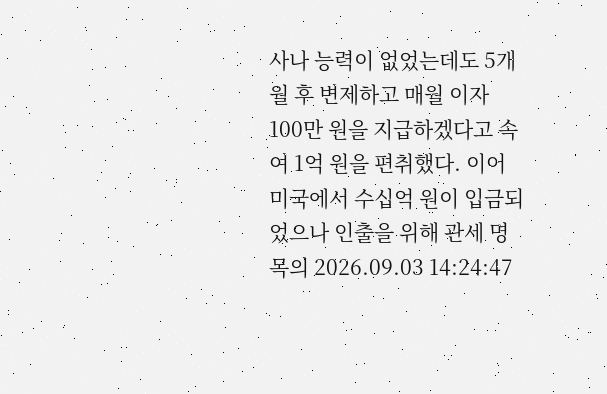사나 능력이 없었는데도 5개월 후 변제하고 매월 이자 100만 원을 지급하겠다고 속여 1억 원을 편취했다. 이어 미국에서 수십억 원이 입금되었으나 인출을 위해 관세 명목의 2026.09.03 14:24:47